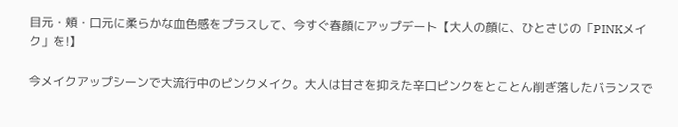目元・頬・口元に柔らかな血色感をプラスして、今すぐ春顔にアップデート【大人の顔に、ひとさじの「PINKメイク」を!】

今メイクアップシーンで大流行中のピンクメイク。大人は甘さを抑えた辛口ピンクをとことん削ぎ落したバランスで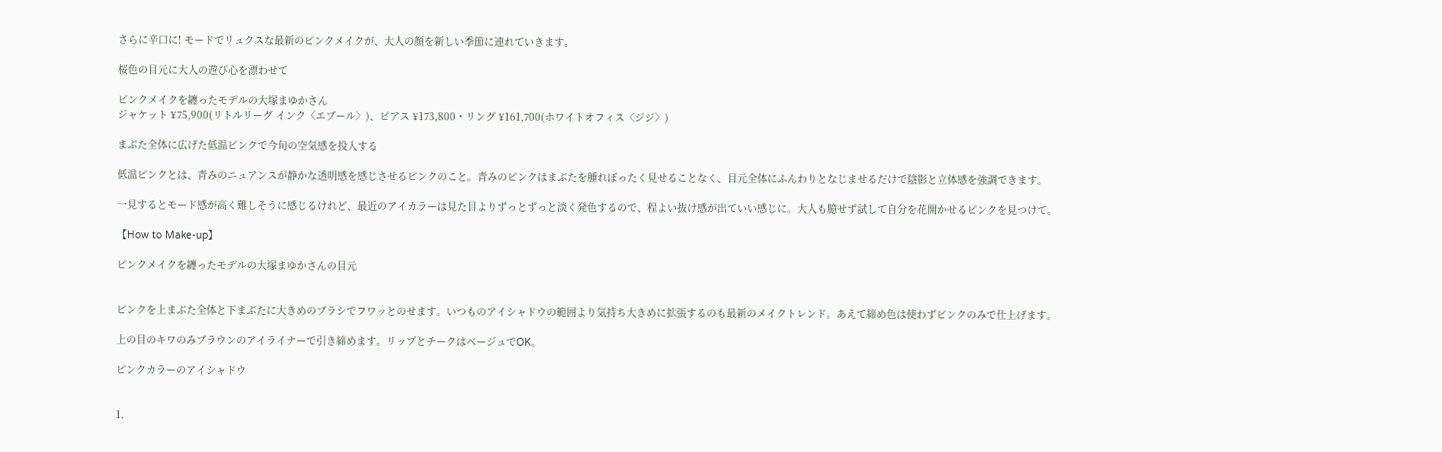さらに辛口に! モードでリュクスな最新のピンクメイクが、大人の顔を新しい季節に連れていきます。

桜色の目元に大人の遊び心を漂わせて

ピンクメイクを纏ったモデルの大塚まゆかさん
ジャケット ¥75,900(リトルリーグ インク〈エブール〉)、ピアス ¥173,800・リング ¥161,700(ホワイトオフィス〈ジジ〉)

まぶた全体に広げた低温ピンクで今旬の空気感を投入する

低温ピンクとは、青みのニュアンスが静かな透明感を感じさせるピンクのこと。青みのピンクはまぶたを腫れぼったく見せることなく、目元全体にふんわりとなじませるだけで陰影と立体感を強調できます。

一見するとモード感が高く難しそうに感じるけれど、最近のアイカラーは見た目よりずっとずっと淡く発色するので、程よい抜け感が出ていい感じに。大人も臆せず試して自分を花開かせるピンクを見つけて。

【How to Make-up】

ピンクメイクを纏ったモデルの大塚まゆかさんの目元


ピンクを上まぶた全体と下まぶたに大きめのブラシでフワッとのせます。いつものアイシャドウの範囲より気持ち大きめに拡張するのも最新のメイクトレンド。あえて締め色は使わずピンクのみで仕上げます。

上の目のキワのみブラウンのアイライナーで引き締めます。リップとチークはベージュでOK。

ピンクカラーのアイシャドウ


1.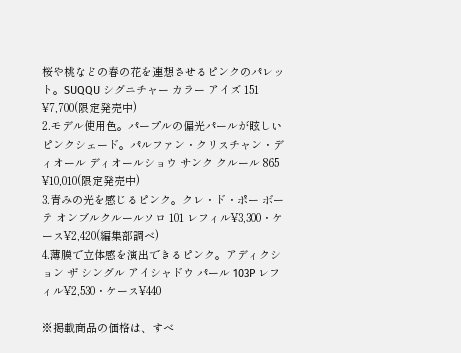桜や桃などの春の花を連想させるピンクのパレット。SUQQU シグニチャー カラー アイズ 151 ¥7,700(限定発売中)
2.モデル使用色。パープルの偏光パールが眩しいピンクシェード。パルファン・クリスチャン・ディオール ディオールショウ サンク クルール 865 ¥10,010(限定発売中)
3.青みの光を感じるピンク。クレ・ド・ポー ボーテ オンブルクルールソロ 101 レフィル¥3,300・ケース¥2,420(編集部調べ)
4.薄膜で立体感を演出できるピンク。アディクション ザ シングル アイシャドウ パール 103P レフィル¥2,530・ケース¥440

※掲載商品の価格は、すべ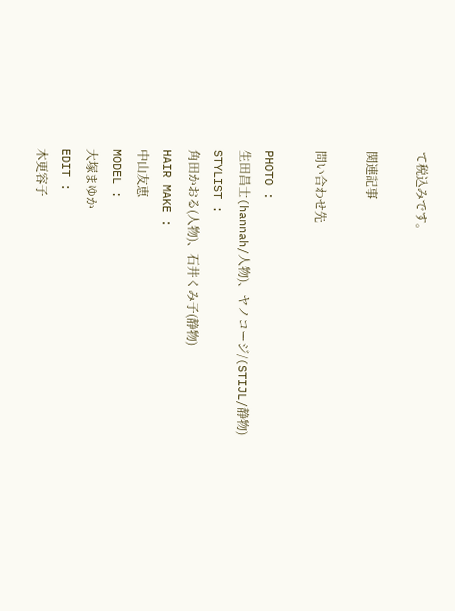て税込みです。

関連記事

問い合わせ先

PHOTO :
生田昌士(hannah/人物)、ヤノコージ/(STIJL/静物)
STYLIST :
角田かおる(人物)、石井くみ子(静物)
HAIR MAKE :
中山友恵
MODEL :
大塚まゆか
EDIT :
木更容子